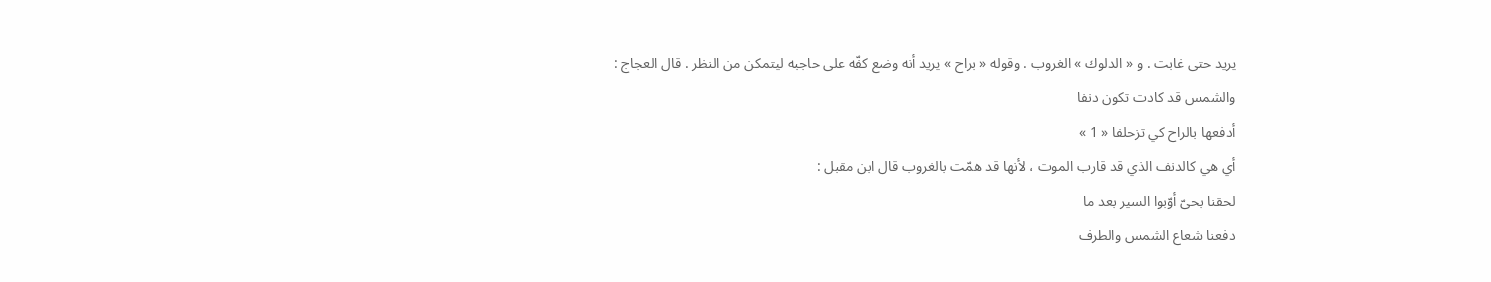يريد حتى غابت . و « الدلوك » الغروب . وقوله « براح » يريد أنه وضع كفّه على حاجبه ليتمكن من النظر . قال العجاج :
والشمس قد كادت تكون دنفا
أدفعها بالراح كي تزحلفا « 1 »
أي هي كالدنف الذي قد قارب الموت ، لأنها قد همّت بالغروب قال ابن مقبل :
لحقنا بحىّ أوّبوا السير بعد ما
دفعنا شعاع الشمس والطرف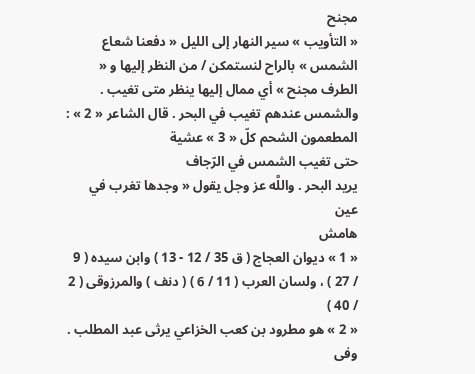مجنح
« التأويب » سير النهار إلى الليل « دفعنا شعاع الشمس » بالراح لنستمكن / من النظر إليها و « الطرف مجنح » أي ممال إليها ينظر متى تغيب . والشمس عندهم تغيب في البحر . قال الشاعر « 2 » :
المطعمون الشحم كلّ « 3 » عشية
حتى تغيب الشمس في الرّجاف
يريد البحر . واللَّه عز وجل يقول « وجدها تغرب في عين
هامش
« 1 » ديوان العجاج ( ق 35 / 12 - 13 ) وابن سيده ( 9 / 27 ) ، ولسان العرب ( 11 / 6 ) ( دنف ) والمرزوقى ( 2 / 40 )
« 2 » هو مطرود بن كعب الخزاعي يرثى عبد المطلب . وفى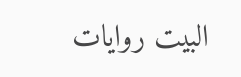البيت روايات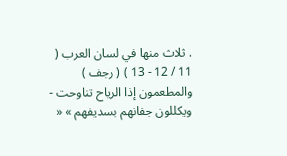. ثلاث منها في لسان العرب ( 11 / 12 - 13 ) ( رجف ) والمطعمون إذا الرياح تناوحت - ويكللون جفانهم بسديفهم » «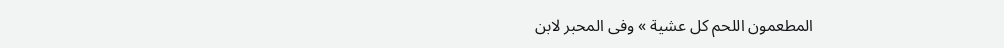المطعمون اللحم كل عشية » وفى المحبر لابن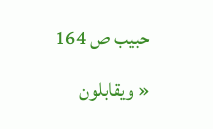حبيب ص 164 « ويقابلون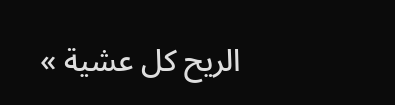الريح كل عشية »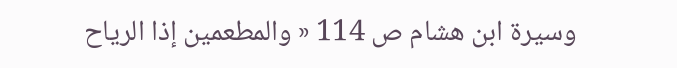وسيرة ابن هشام ص 114 « والمطعمين إذا الرياح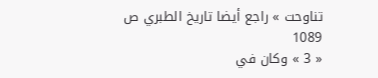تناوحت » راجع أيضا تاريخ الطبري ص 1089
« 3 » وكان في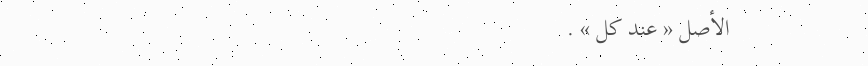الأصل « عند كل » .